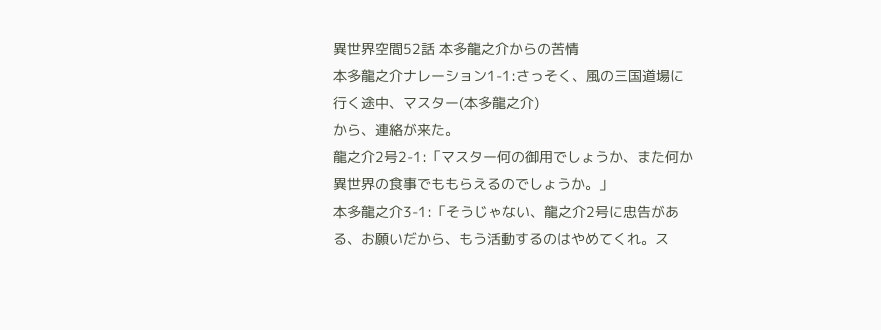異世界空間52話 本多龍之介からの苦情
本多龍之介ナレーション1-1:さっそく、風の三国道場に行く途中、マスター(本多龍之介)
から、連絡が来た。
龍之介2号2-1:「マスター何の御用でしょうか、また何か異世界の食事でももらえるのでしょうか。」
本多龍之介3-1:「そうじゃない、龍之介2号に忠告がある、お願いだから、もう活動するのはやめてくれ。ス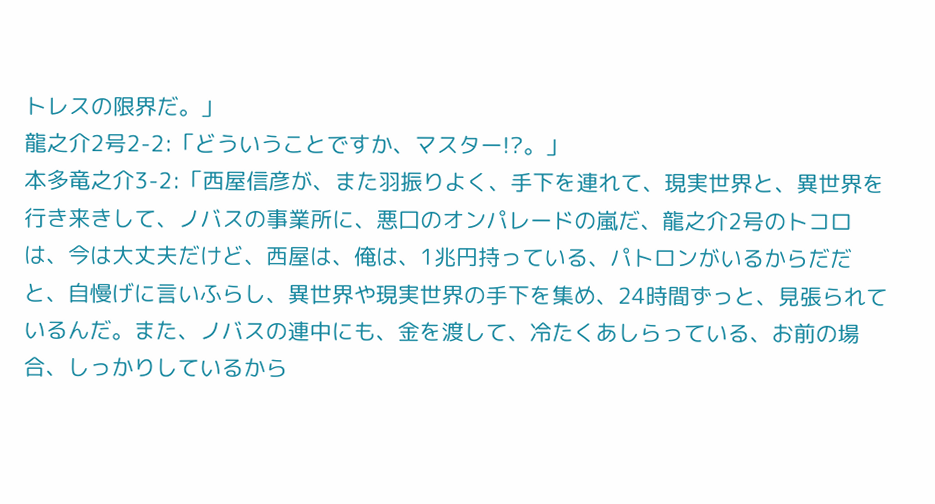トレスの限界だ。」
龍之介2号2-2:「どういうことですか、マスター!?。」
本多竜之介3-2:「西屋信彦が、また羽振りよく、手下を連れて、現実世界と、異世界を行き来きして、ノバスの事業所に、悪口のオンパレードの嵐だ、龍之介2号のトコロは、今は大丈夫だけど、西屋は、俺は、1兆円持っている、パトロンがいるからだだと、自慢げに言いふらし、異世界や現実世界の手下を集め、24時間ずっと、見張られているんだ。また、ノバスの連中にも、金を渡して、冷たくあしらっている、お前の場合、しっかりしているから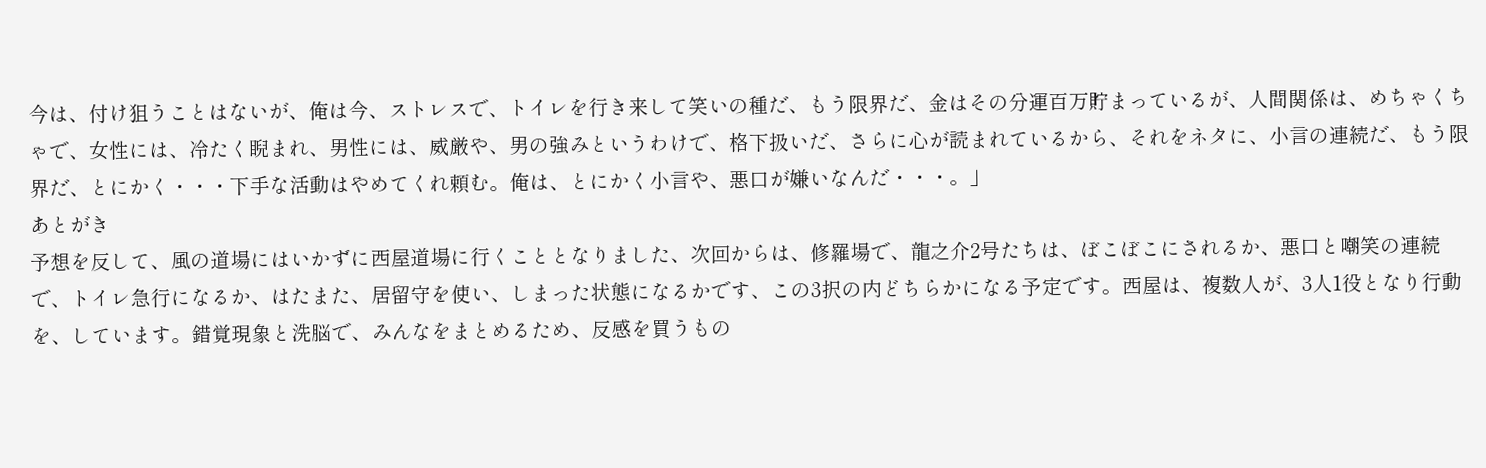今は、付け狙うことはないが、俺は今、ストレスで、トイレを行き来して笑いの種だ、もう限界だ、金はその分運百万貯まっているが、人間関係は、めちゃくちゃで、女性には、冷たく睨まれ、男性には、威厳や、男の強みというわけで、格下扱いだ、さらに心が読まれているから、それをネタに、小言の連続だ、もう限界だ、とにかく・・・下手な活動はやめてくれ頼む。俺は、とにかく小言や、悪口が嫌いなんだ・・・。」
あとがき
予想を反して、風の道場にはいかずに西屋道場に行くこととなりました、次回からは、修羅場で、龍之介2号たちは、ぼこぼこにされるか、悪口と嘲笑の連続で、トイレ急行になるか、はたまた、居留守を使い、しまった状態になるかです、この3択の内どちらかになる予定です。西屋は、複数人が、3人1役となり行動を、しています。錯覚現象と洗脳で、みんなをまとめるため、反感を買うもの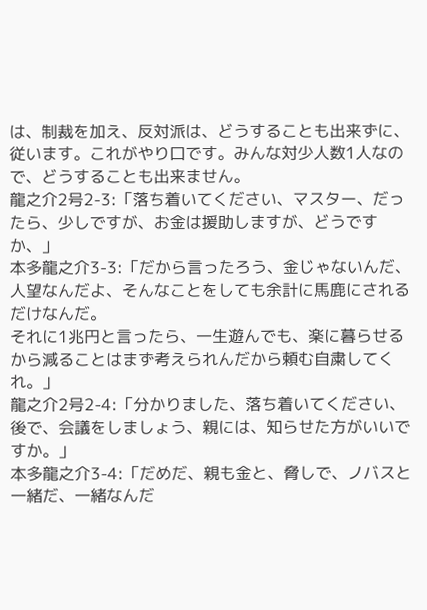は、制裁を加え、反対派は、どうすることも出来ずに、従います。これがやり口です。みんな対少人数1人なので、どうすることも出来ません。
龍之介2号2-3:「落ち着いてください、マスター、だったら、少しですが、お金は援助しますが、どうですか、」
本多龍之介3-3:「だから言ったろう、金じゃないんだ、人望なんだよ、そんなことをしても余計に馬鹿にされるだけなんだ。
それに1兆円と言ったら、一生遊んでも、楽に暮らせるから減ることはまず考えられんだから頼む自粛してくれ。」
龍之介2号2-4:「分かりました、落ち着いてください、後で、会議をしましょう、親には、知らせた方がいいですか。」
本多龍之介3-4:「だめだ、親も金と、脅しで、ノバスと一緒だ、一緒なんだ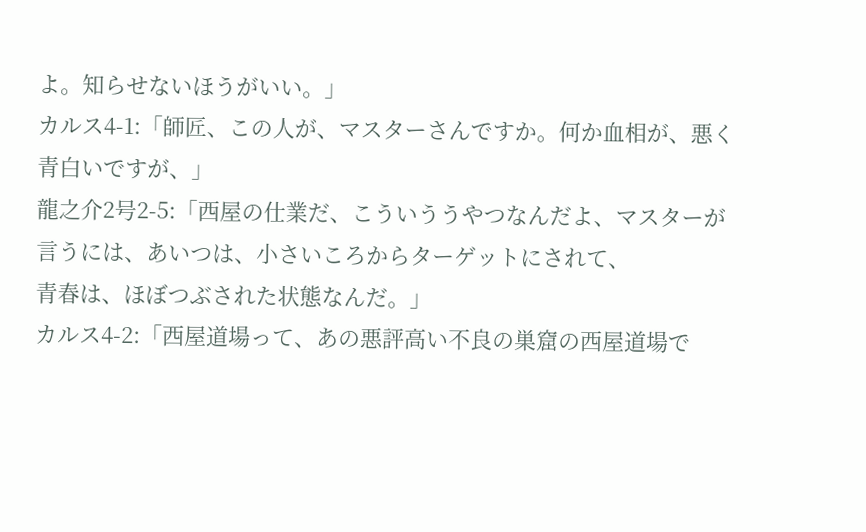よ。知らせないほうがいい。」
カルス4-1:「師匠、この人が、マスターさんですか。何か血相が、悪く青白いですが、」
龍之介2号2-5:「西屋の仕業だ、こういううやつなんだよ、マスターが言うには、あいつは、小さいころからターゲットにされて、
青春は、ほぼつぶされた状態なんだ。」
カルス4-2:「西屋道場って、あの悪評高い不良の巣窟の西屋道場で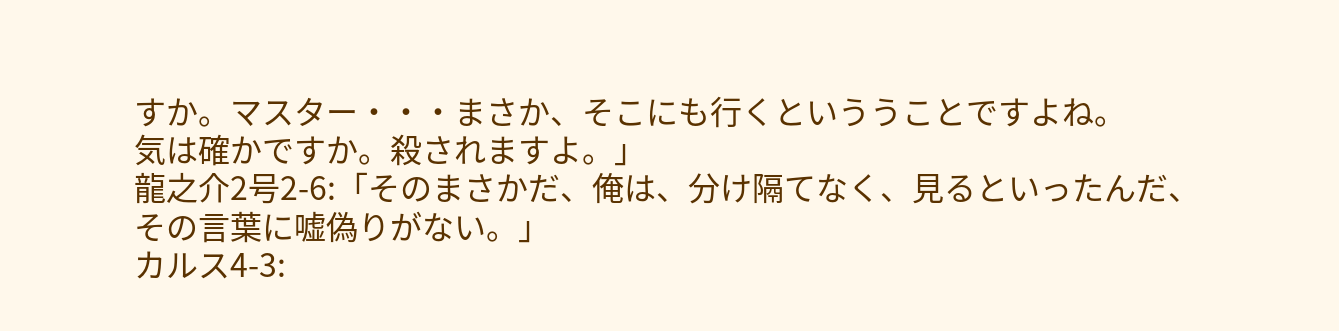すか。マスター・・・まさか、そこにも行くといううことですよね。
気は確かですか。殺されますよ。」
龍之介2号2-6:「そのまさかだ、俺は、分け隔てなく、見るといったんだ、その言葉に嘘偽りがない。」
カルス4-3: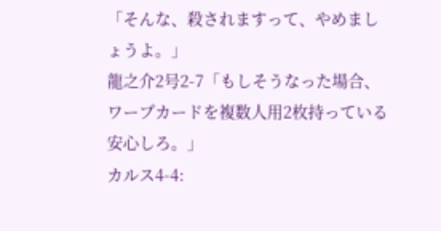「そんな、殺されますって、やめましょうよ。」
龍之介2号2-7「もしそうなった場合、ワープカードを複数人用2枚持っている安心しろ。」
カルス4-4: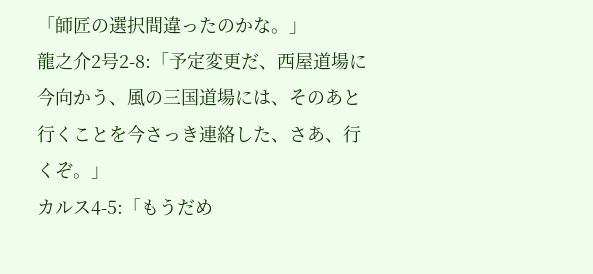「師匠の選択間違ったのかな。」
龍之介2号2-8:「予定変更だ、西屋道場に今向かう、風の三国道場には、そのあと行くことを今さっき連絡した、さあ、行くぞ。」
カルス4-5:「もうだめ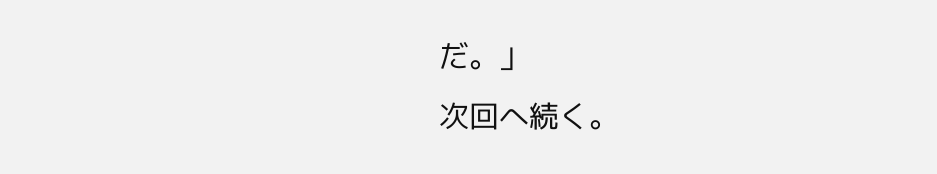だ。」
次回へ続く。